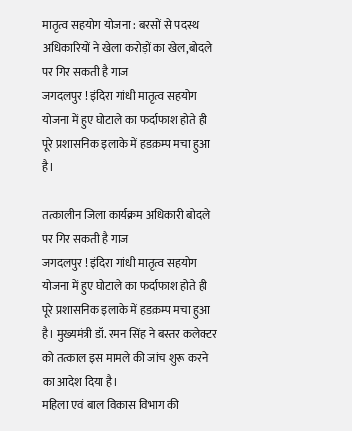मातृत्व सहयोग योजना : बरसों से पदस्थ अधिकारियों ने खेला करोड़ों का खेल,बोदले पर गिर सकती है गाज
जगदलपुर ! इंदिरा गांधी मातृत्व सहयोग योजना में हुए घोटाले का फर्दाफाश होते ही पूरे प्रशासनिक इलाके में हडक़म्प मचा हुआ है।

तत्कालीन जिला कार्यक्रम अधिकारी बोदले पर गिर सकती है गाज
जगदलपुर ! इंदिरा गांधी मातृत्व सहयोग योजना में हुए घोटाले का फर्दाफाश होते ही पूरे प्रशासनिक इलाके में हडक़म्प मचा हुआ है। मुख्यमंत्री डॉ. रमन सिंह ने बस्तर कलेक्टर को तत्काल इस मामले की जांच शुरू करने का आदेश दिया है।
महिला एवं बाल विकास विभाग की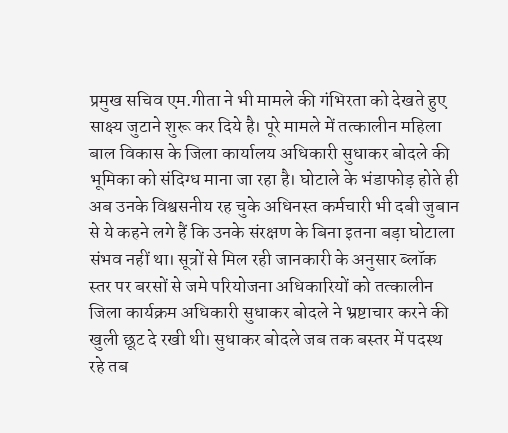प्रमुख सचिव एम.गीता ने भी मामले की गंभिरता को देखते हुए साक्ष्य जुटाने शुरू कर दिये है। पूरे मामले में तत्कालीन महिला बाल विकास के जिला कार्यालय अधिकारी सुधाकर बोदले की भूमिका को संदिग्ध माना जा रहा है। घोटाले के भंडाफोड़ होते ही अब उनके विश्वसनीय रह चुके अधिनस्त कर्मचारी भी दबी जुबान से ये कहने लगे हैं कि उनके संरक्षण के बिना इतना बड़ा घोटाला संभव नहीं था। सूत्रों से मिल रही जानकारी के अनुसार ब्लॉक स्तर पर बरसों से जमे परियोजना अधिकारियों को तत्कालीन जिला कार्यक्रम अधिकारी सुधाकर बोदले ने भ्रष्टाचार करने की खुली छूट दे रखी थी। सुधाकर बोदले जब तक बस्तर में पदस्थ रहे तब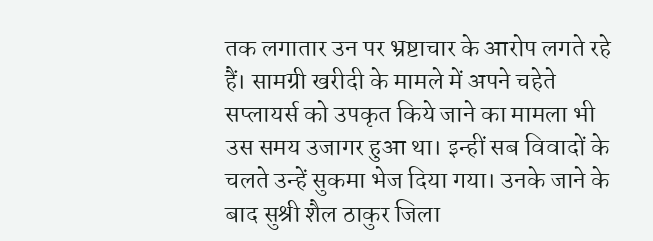तक लगातार उन पर भ्रष्टाचार के आरोप लगते रहे हैं। सामग्री खरीदी के मामले में अपने चहेते सप्लायर्स को उपकृत किये जाने का मामला भी उस समय उजागर हुआ था। इन्हीं सब विवादों के चलते उन्हें सुकमा भेज दिया गया। उनके जाने के बाद सुश्री शैल ठाकुर जिला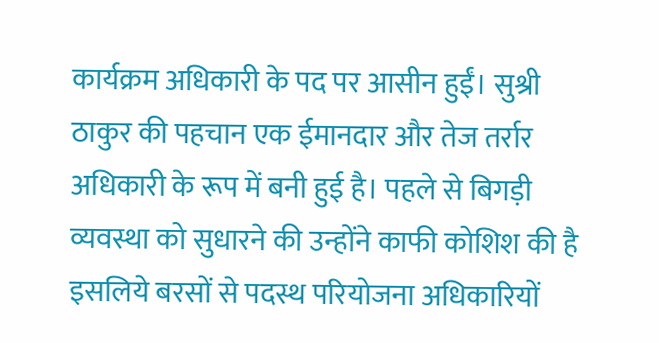कार्यक्रम अधिकारी के पद पर आसीन हुईं। सुश्री ठाकुर की पहचान एक ईमानदार और तेज तर्रार अधिकारी के रूप में बनी हुई है। पहले से बिगड़ी व्यवस्था को सुधारने की उन्होंने काफी कोशिश की है इसलिये बरसों से पदस्थ परियोजना अधिकारियों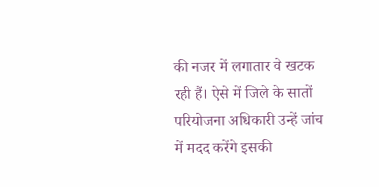की नजर में लगातार वे खटक रही हैं। ऐसे में जिले के सातों परियोजना अधिकारी उन्हें जांच में मदद करेंगे इसकी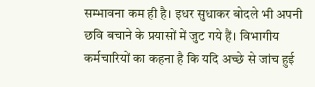सम्भावना कम ही है। इधर सुधाकर बोदले भी अपनी छवि बचाने के प्रयासों में जुट गये हैं। विभागीय कर्मचारियों का कहना है कि यदि अच्छे से जांच हुई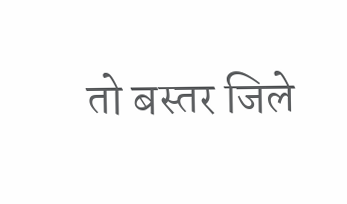तो बस्तर जिले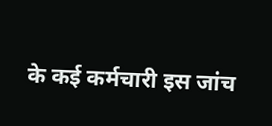के कई कर्मचारी इस जांच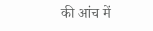की आंच में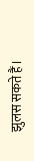झुलस सकते हैं।